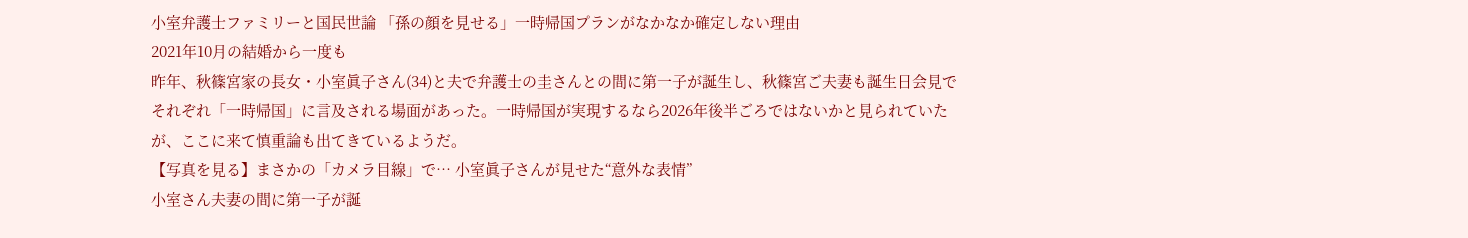小室弁護士ファミリーと国民世論 「孫の顔を見せる」一時帰国プランがなかなか確定しない理由
2021年10月の結婚から一度も
昨年、秋篠宮家の長女・小室眞子さん(34)と夫で弁護士の圭さんとの間に第一子が誕生し、秋篠宮ご夫妻も誕生日会見でそれぞれ「一時帰国」に言及される場面があった。一時帰国が実現するなら2026年後半ごろではないかと見られていたが、ここに来て慎重論も出てきているようだ。
【写真を見る】まさかの「カメラ目線」で… 小室眞子さんが見せた“意外な表情”
小室さん夫妻の間に第一子が誕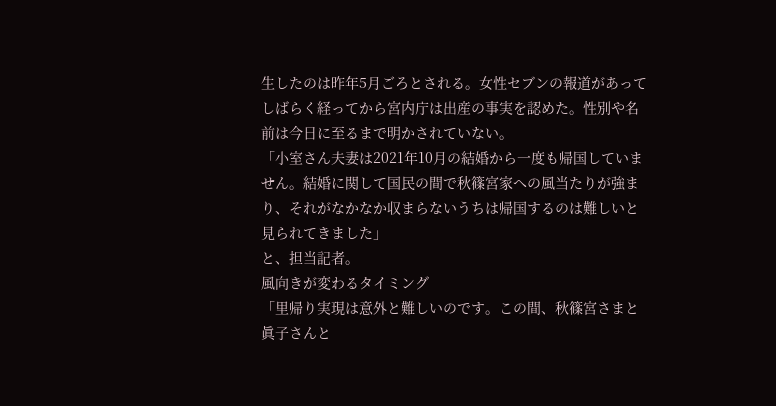生したのは昨年5月ごろとされる。女性セブンの報道があってしばらく経ってから宮内庁は出産の事実を認めた。性別や名前は今日に至るまで明かされていない。
「小室さん夫妻は2021年10月の結婚から一度も帰国していません。結婚に関して国民の間で秋篠宮家への風当たりが強まり、それがなかなか収まらないうちは帰国するのは難しいと見られてきました」
と、担当記者。
風向きが変わるタイミング
「里帰り実現は意外と難しいのです。この間、秋篠宮さまと眞子さんと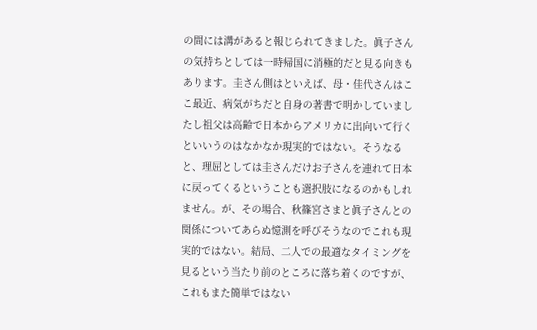の間には溝があると報じられてきました。眞子さんの気持ちとしては一時帰国に消極的だと見る向きもあります。圭さん側はといえば、母・佳代さんはここ最近、病気がちだと自身の著書で明かしていましたし祖父は高齢で日本からアメリカに出向いて行くといいうのはなかなか現実的ではない。そうなると、理屈としては圭さんだけお子さんを連れて日本に戻ってくるということも選択肢になるのかもしれません。が、その場合、秋篠宮さまと眞子さんとの関係についてあらぬ憶測を呼びそうなのでこれも現実的ではない。結局、二人での最適なタイミングを見るという当たり前のところに落ち着くのですが、これもまた簡単ではない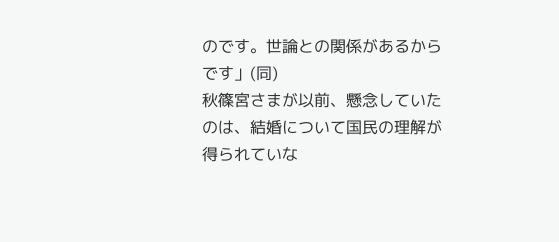のです。世論との関係があるからです」(同)
秋篠宮さまが以前、懸念していたのは、結婚について国民の理解が得られていな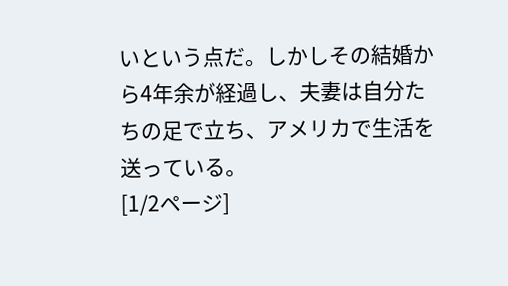いという点だ。しかしその結婚から4年余が経過し、夫妻は自分たちの足で立ち、アメリカで生活を送っている。
[1/2ページ]